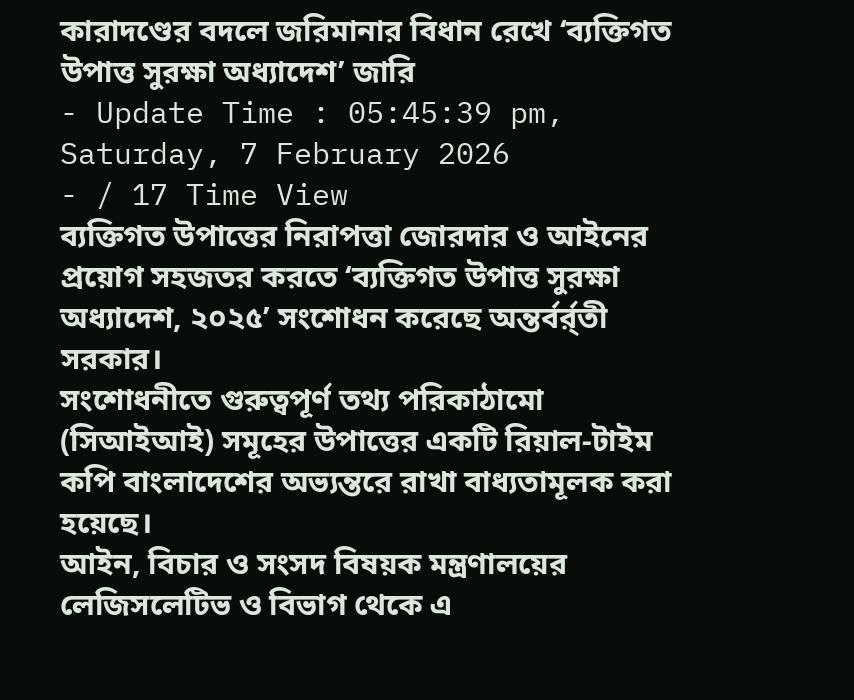কারাদণ্ডের বদলে জরিমানার বিধান রেখে ‘ব্যক্তিগত উপাত্ত সুরক্ষা অধ্যাদেশ’ জারি
- Update Time : 05:45:39 pm, Saturday, 7 February 2026
- / 17 Time View
ব্যক্তিগত উপাত্তের নিরাপত্তা জোরদার ও আইনের প্রয়োগ সহজতর করতে ‘ব্যক্তিগত উপাত্ত সুরক্ষা অধ্যাদেশ, ২০২৫’ সংশোধন করেছে অন্তর্বর্র্তী সরকার।
সংশোধনীতে গুরুত্বপূর্ণ তথ্য পরিকাঠামো (সিআইআই) সমূহের উপাত্তের একটি রিয়াল-টাইম কপি বাংলাদেশের অভ্যন্তরে রাখা বাধ্যতামূলক করা হয়েছে।
আইন, বিচার ও সংসদ বিষয়ক মন্ত্রণালয়ের লেজিসলেটিভ ও বিভাগ থেকে এ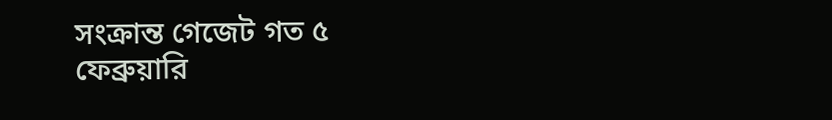সংক্রান্ত গেজেট গত ৫ ফেব্রুয়ারি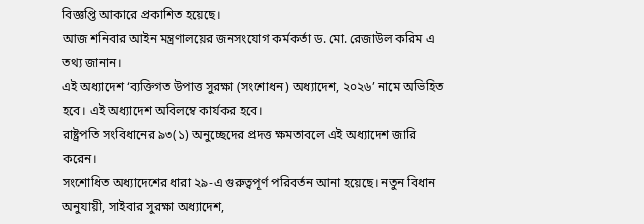বিজ্ঞপ্তি আকারে প্রকাশিত হয়েছে।
আজ শনিবার আইন মন্ত্রণালয়ের জনসংযোগ কর্মকর্তা ড. মো. রেজাউল করিম এ তথ্য জানান।
এই অধ্যাদেশ ‘ব্যক্তিগত উপাত্ত সুরক্ষা (সংশোধন) অধ্যাদেশ, ২০২৬’ নামে অভিহিত হবে। এই অধ্যাদেশ অবিলম্বে কার্যকর হবে।
রাষ্ট্রপতি সংবিধানের ৯৩(১) অনুচ্ছেদের প্রদত্ত ক্ষমতাবলে এই অধ্যাদেশ জারি করেন।
সংশোধিত অধ্যাদেশের ধারা ২৯-এ গুরুত্বপূর্ণ পরিবর্তন আনা হয়েছে। নতুন বিধান অনুযায়ী, সাইবার সুরক্ষা অধ্যাদেশ,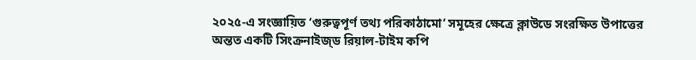২০২৫-এ সংজ্ঞায়িত ‘গুরুত্বপূর্ণ তথ্য পরিকাঠামো’ সমূহের ক্ষেত্রে ক্লাউডে সংরক্ষিত উপাত্তের অন্তত একটি সিংক্রনাইজ্ড রিয়াল-টাইম কপি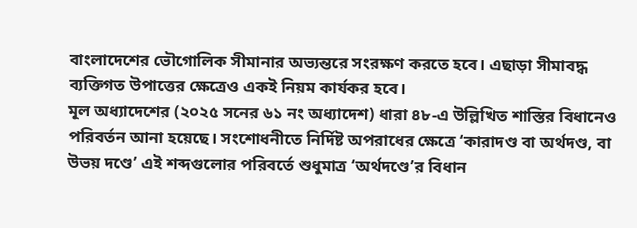বাংলাদেশের ভৌগোলিক সীমানার অভ্যন্তরে সংরক্ষণ করতে হবে। এছাড়া সীমাবদ্ধ ব্যক্তিগত উপাত্তের ক্ষেত্রেও একই নিয়ম কার্যকর হবে।
মূল অধ্যাদেশের (২০২৫ সনের ৬১ নং অধ্যাদেশ) ধারা ৪৮-এ উল্লিখিত শাস্তির বিধানেও পরিবর্তন আনা হয়েছে। সংশোধনীতে নির্দিষ্ট অপরাধের ক্ষেত্রে ‘কারাদণ্ড বা অর্থদণ্ড, বা উভয় দণ্ডে’ এই শব্দগুলোর পরিবর্তে শুধুমাত্র ‘অর্থদণ্ডে’র বিধান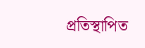প্রতিস্থাপিত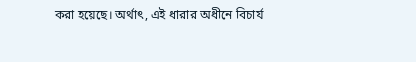করা হয়েছে। অর্থাৎ, এই ধারার অধীনে বিচার্য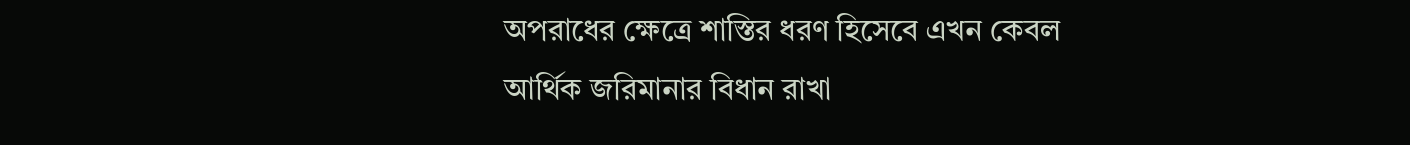অপরাধের ক্ষেত্রে শাস্তির ধরণ হিসেবে এখন কেবল আর্থিক জরিমানার বিধান রাখা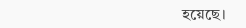হয়েছে।